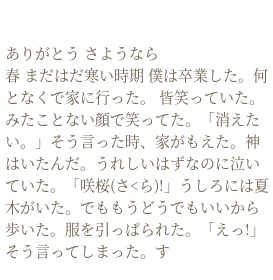ありがとう さようなら
春 まだはだ寒い時期 僕は卒業した。何となくで家に行った。 皆笑っていた。みたことない顔で笑ってた。「消えたい。」そう言った時、家がもえた。神はいたんだ。うれしいはずなのに泣いていた。「咲桜(さ<ら)!」うしろには夏木がいた。でももうどうでもいいから歩いた。服を引っぱられた。「えっ!」そう言ってしまった。す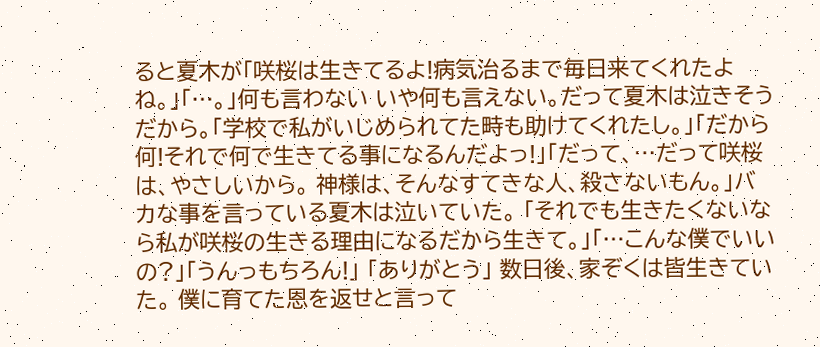ると夏木が「咲桜は生きてるよ!病気治るまで毎日来てくれたよね。」「…。」何も言わない いや何も言えない。だって夏木は泣きそうだから。「学校で私がいじめられてた畤も助けてくれたし。」「だから何!それで何で生きてる事になるんだよっ!」「だって、…だって咲桜は、やさしいから。 神様は、そんなすてきな人、殺さないもん。」バカな事を言っている夏木は泣いていた。 「それでも生きたくないなら私が咲桜の生きる理由になるだから生きて。」「…こんな僕でいいの?」「うんっもちろん!」 「ありがとう」 数日後、家ぞくは皆生きていた。 僕に育てた恩を返せと言って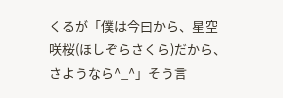くるが「僕は今曰から、星空咲桜(ほしぞらさくら)だから、さようなら^_^」そう言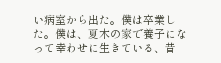い病室から出た。僕は卒業した。僕は、夏木の家で養子になって幸わせに生きている、昔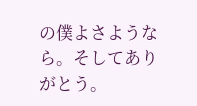の僕よさようなら。そしてありがとう。